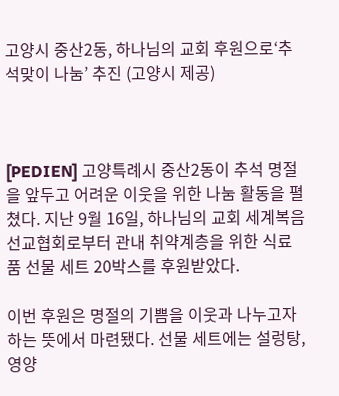고양시 중산2동, 하나님의 교회 후원으로‘추석맞이 나눔’ 추진 (고양시 제공)



[PEDIEN] 고양특례시 중산2동이 추석 명절을 앞두고 어려운 이웃을 위한 나눔 활동을 펼쳤다. 지난 9월 16일, 하나님의 교회 세계복음선교협회로부터 관내 취약계층을 위한 식료품 선물 세트 20박스를 후원받았다.

이번 후원은 명절의 기쁨을 이웃과 나누고자 하는 뜻에서 마련됐다. 선물 세트에는 설렁탕, 영양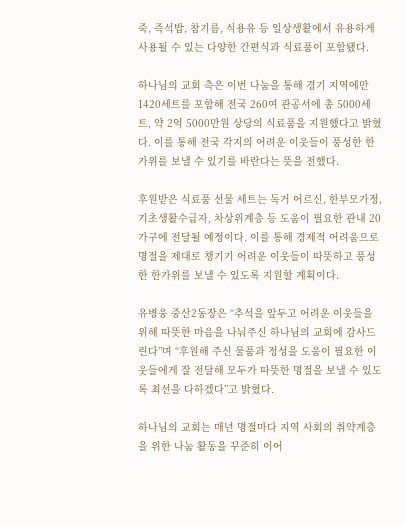죽, 즉석밥, 참기름, 식용유 등 일상생활에서 유용하게 사용될 수 있는 다양한 간편식과 식료품이 포함됐다.

하나님의 교회 측은 이번 나눔을 통해 경기 지역에만 1420세트를 포함해 전국 260여 관공서에 총 5000세트, 약 2억 5000만원 상당의 식료품을 지원했다고 밝혔다. 이를 통해 전국 각지의 어려운 이웃들이 풍성한 한가위를 보낼 수 있기를 바란다는 뜻을 전했다.

후원받은 식료품 선물 세트는 독거 어르신, 한부모가정, 기초생활수급자, 차상위계층 등 도움이 필요한 관내 20가구에 전달될 예정이다. 이를 통해 경제적 어려움으로 명절을 제대로 챙기기 어려운 이웃들이 따뜻하고 풍성한 한가위를 보낼 수 있도록 지원할 계획이다.

유병웅 중산2동장은 “추석을 앞두고 어려운 이웃들을 위해 따뜻한 마음을 나눠주신 하나님의 교회에 감사드린다”며 “후원해 주신 물품과 정성을 도움이 필요한 이웃들에게 잘 전달해 모두가 따뜻한 명절을 보낼 수 있도록 최선을 다하겠다”고 밝혔다.

하나님의 교회는 매년 명절마다 지역 사회의 취약계층을 위한 나눔 활동을 꾸준히 이어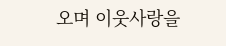오며 이웃사랑을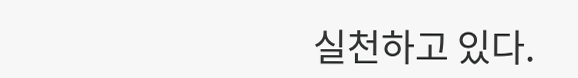실천하고 있다.